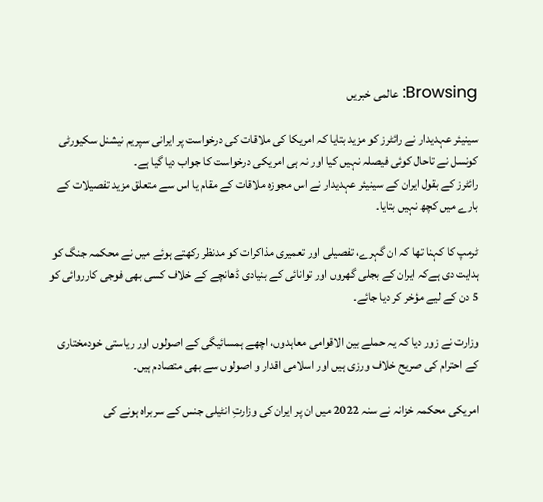Browsing: عالمی خبریں

سینیئر عہدیدار نے رائٹرز کو مزید بتایا کہ امریکا کی ملاقات کی درخواست پر ایرانی سپریم نیشنل سکیورٹی کونسل نے تاحال کوئی فیصلہ نہیں کیا اور نہ ہی امریکی درخواست کا جواب دیا گیا ہے۔
رائٹرز کے بقول ایران کے سینیئر عہدیدار نے اس مجوزہ ملاقات کے مقام یا اس سے متعلق مزید تفصیلات کے بارے میں کچھ نہیں بتایا۔

ٹرمپ کا کہنا تھا کہ ان گہرے، تفصیلی اور تعمیری مذاکرات کو مدنظر رکھتے ہوئے میں نے محکمہ جنگ کو ہدایت دی ہےکہ ایران کے بجلی گھروں اور توانائی کے بنیادی ڈھانچے کے خلاف کسی بھی فوجی کارروائی کو 5 دن کے لیے مؤخر کر دیا جائے۔

وزارت نے زور دیا کہ یہ حملے بین الاقوامی معاہدوں، اچھے ہمسائیگی کے اصولوں اور ریاستی خودمختاری کے احترام کی صریح خلاف ورزی ہیں اور اسلامی اقدار و اصولوں سے بھی متصادم ہیں۔

امریکی محکمہ خزانہ نے سنہ 2022 میں ان پر ایران کی وزارتِ انٹیلی جنس کے سربراہ ہونے کی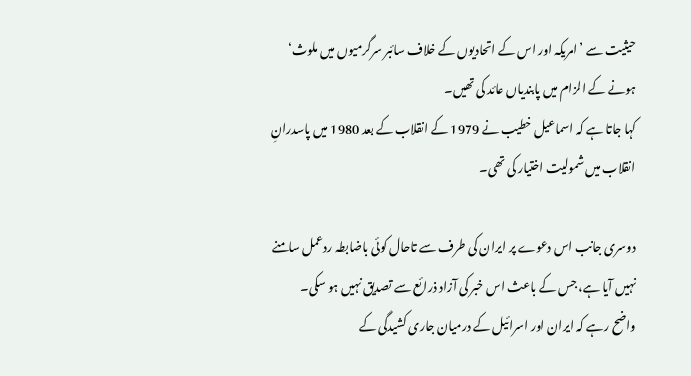حیثیت سے ’امریکہ اور اس کے اتحادیوں کے خلاف سائبر سرگرمیوں میں ملوث‘ ہونے کے الزام میں پابندیاں عائد کی تھیں۔
کہا جاتا ہے کہ اسماعیل خطیب نے 1979 کے انقلاب کے بعد 1980 میں پاسدرانِ انقلاب میں شمولیت اختیار کی تھی۔

دوسری جانب اس دعوے پر ایران کی طرف سے تاحال کوئی باضابطہ ردعمل سامنے نہیں آیا ہے، جس کے باعث اس خبر کی آزاد ذرائع سے تصدیق نہیں ہو سکی۔
واضح رہے کہ ایران اور اسرائیل کے درمیان جاری کشیدگی کے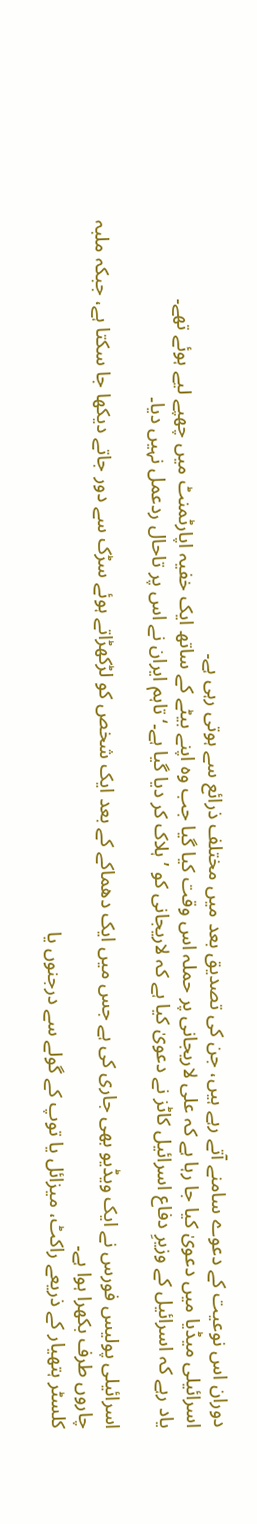دوران اس نوعیت کے دعوے سامنے آتے رہے ہیں، جن کی تصدیق بعد میں مختلف ذرائع سے ہوتی رہی ہے۔
اسرائیلی میڈیا میں دعویٰ کیا جا رہا ہے کہ علی لاریجانی پر حملہ اس وقت کیا گیا جب وہ اپنے بیٹے کے ساتھ ایک خفیہ اپارٹمنٹ میں چھپے لیے ہوئے تھے۔
یاد رہے کہ اسرائیل کے وزیرِ دفاع اسرائیل کاٹز نے دعویٰ کیا ہے کہ لاریجانی کو ’ہلاک کر دیا گیا ہے۔‘ تاہم ایران نے اس پر تاحال ردعمل نہیں دیا۔

اسرائیلی پولیس فورس نے ایک ویڈیو بھی جاری کی ہے جس میں ایک دھماکے کے بعد ایک شخص کو لڑکھڑاتے ہوئے سڑک سے دور جاتے دیکھا جا سکتا ہے، جبکہ ملبہ چاروں طرف بکھرا ہوا ہے۔
کلسٹر ہتھیار کے ذریعے راکٹ، میزائل یا توپ کے گولے سے درجنوں یا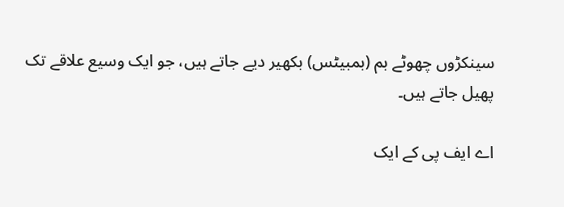سینکڑوں چھوٹے بم (بمبیٹس) بکھیر دیے جاتے ہیں، جو ایک وسیع علاقے تک پھیل جاتے ہیں۔

اے ایف پی کے ایک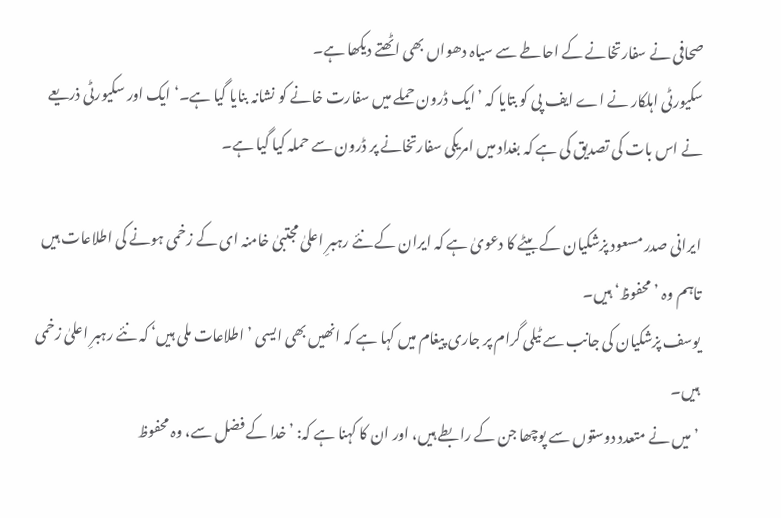صحافی نے سفارتخانے کے احاطے سے سیاہ دھواں بھی اٹھتے دیکھا ہے۔
سکیورٹی اہلکار نے اے ایف پی کو بتایا کہ ’ایک ڈرون حملے میں سفارت خانے کو نشانہ بنایا گیا ہے۔‘ ایک اور سکیورٹی ذریعے نے اس بات کی تصدیق کی ہے کہ بغداد میں امریکی سفارتخانے پر ڈرون سے حملہ کیا گیا ہے۔

ایرانی صدر مسعود پزشکیان کے بیٹے کا دعویٰ ہے کہ ایران کے نئے رہبرِ اعلیٰ مجتبیٰ خامنہ ای کے زخمی ہونے کی اطلاعات ہیں تاہم وہ ’محفوظ‘ ہیں۔
یوسف پزشکیان کی جانب سے ٹیلی گرام پر جاری پیغام میں کہا ہے کہ انھیں بھی ایسی ’اطلاعات ملی ہیں‘ کہ نئے رہبرِ اعلیٰ زخمی ہیں۔
’میں نے متعدد دوستوں سے پوچھا جن کے رابطے ہیں، اور ان کا کہنا ہے کہ: ’خدا کے فضل سے، وہ محفوظ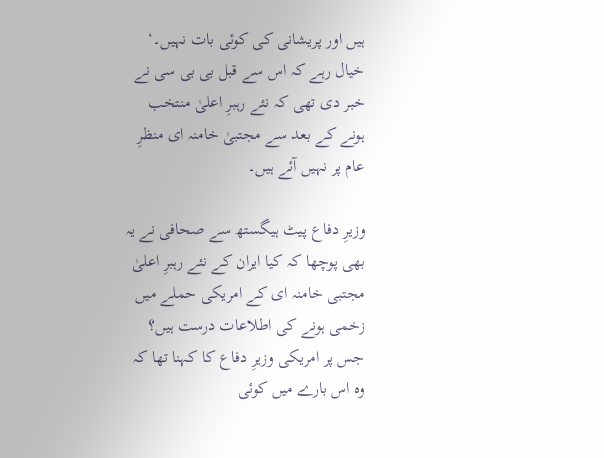ہیں اور پریشانی کی کوئی بات نہیں۔‘
خیال رہے کہ اس سے قبل بی بی سی نے خبر دی تھی کہ نئے رہبرِ اعلیٰ منتخب ہونے کے بعد سے مجتبیٰ خامنہ ای منظرِ عام پر نہیں آئے ہیں۔

وزیرِ دفاع پیٹ ہیگستھ سے صحافی نے یہ بھی پوچھا کہ کیا ایران کے نئے رہبرِ اعلیٰ مجتبی خامنہ ای کے امریکی حملے میں زخمی ہونے کی اطلاعات درست ہیں؟
جس پر امریکی وزیرِ دفاع کا کہنا تھا کہ وہ اس بارے میں کوئی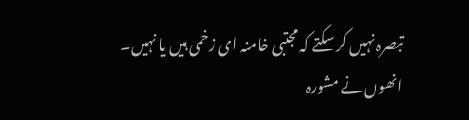تبصرہ نہیں کر سکتے کہ مجتبی خامنہ ای زخمی ہیں یا نہیں۔
انھوں نے مشورہ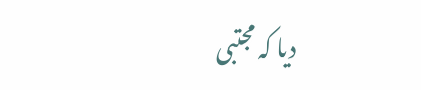دیا کہ مجتبی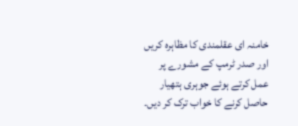خامنہ ای عقلمندی کا مظاہرہ کریں اور صدر ٹرمپ کے مشورے پر عمل کرتے ہوئے جوہری ہتھیار حاصل کرنے کا خواب ترک کر دیں۔